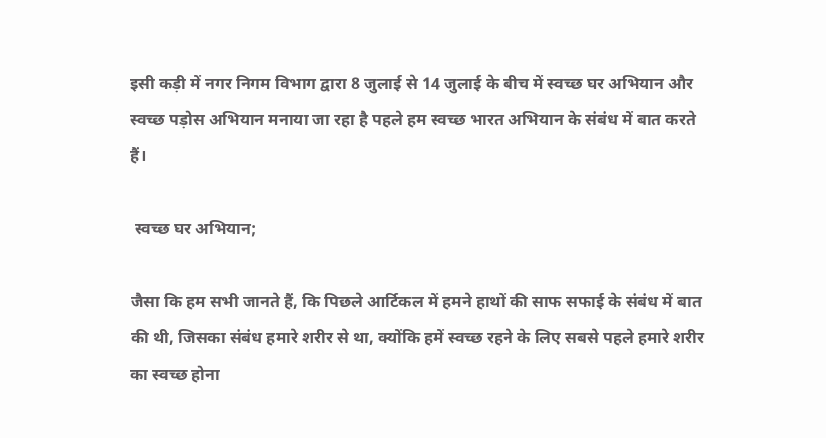इसी कड़ी में नगर निगम विभाग द्वारा 8 जुलाई से 14 जुलाई के बीच में स्वच्छ घर अभियान और स्वच्छ पड़ोस अभियान मनाया जा रहा है पहले हम स्वच्छ भारत अभियान के संबंध में बात करते हैं।

 स्वच्छ घर अभियान;

जैसा कि हम सभी जानते हैं, कि पिछले आर्टिकल में हमने हाथों की साफ सफाई के संबंध में बात की थी, जिसका संबंध हमारे शरीर से था, क्योंकि हमें स्वच्छ रहने के लिए सबसे पहले हमारे शरीर का स्वच्छ होना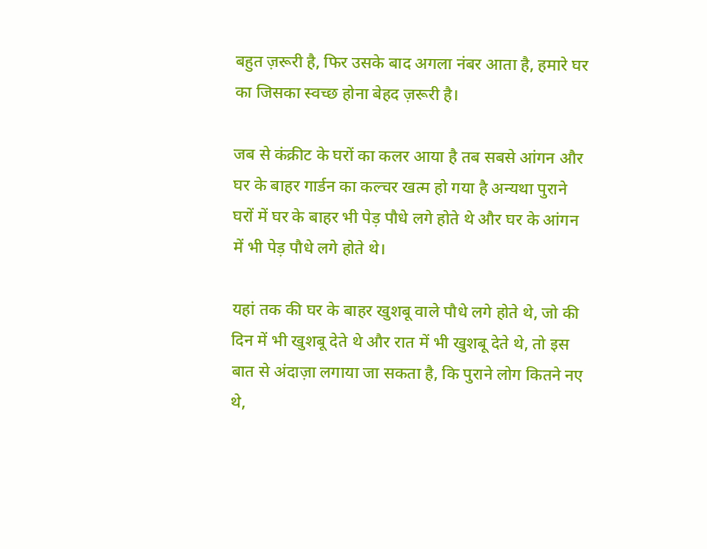बहुत ज़रूरी है, फिर उसके बाद अगला नंबर आता है, हमारे घर का जिसका स्वच्छ होना बेहद ज़रूरी है।

जब से कंक्रीट के घरों का कलर आया है तब सबसे आंगन और घर के बाहर गार्डन का कल्चर खत्म हो गया है अन्यथा पुराने घरों में घर के बाहर भी पेड़ पौधे लगे होते थे और घर के आंगन में भी पेड़ पौधे लगे होते थे।

यहां तक की घर के बाहर खुशबू वाले पौधे लगे होते थे, जो की दिन में भी खुशबू देते थे और रात में भी खुशबू देते थे, तो इस बात से अंदाज़ा लगाया जा सकता है, कि पुराने लोग कितने नए थे,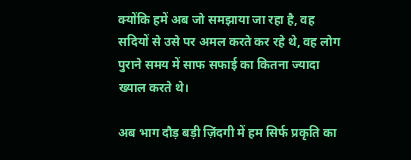क्योंकि हमें अब जो समझाया जा रहा है, वह सदियों से उसे पर अमल करते कर रहे थे, वह लोग पुराने समय में साफ सफाई का कितना ज्यादा ख्याल करते थे।

अब भाग दौड़ बड़ी ज़िंदगी में हम सिर्फ प्रकृति का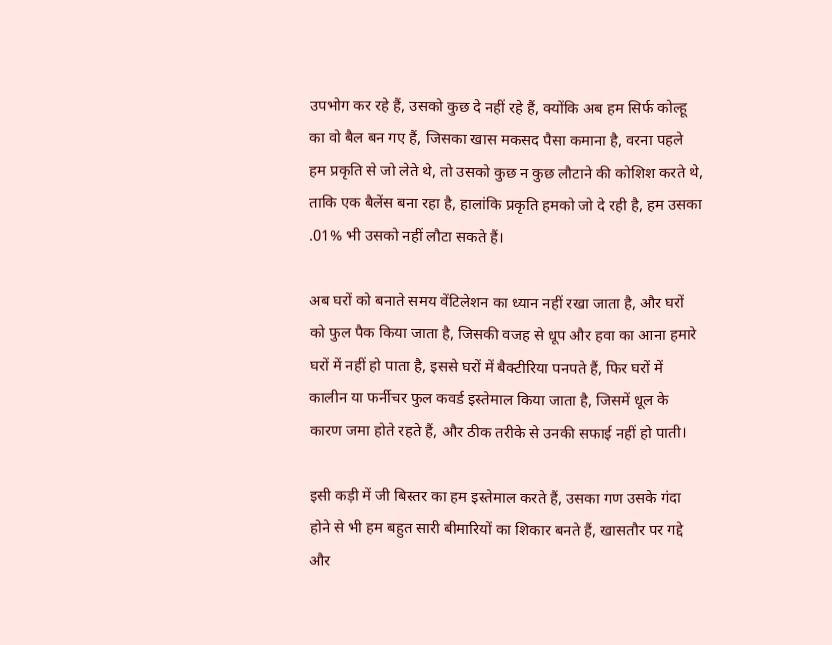उपभोग कर रहे हैं, उसको कुछ दे नहीं रहे हैं, क्योंकि अब हम सिर्फ कोल्हू का वो बैल बन गए हैं, जिसका खास मकसद पैसा कमाना है, वरना पहले हम प्रकृति से जो लेते थे, तो उसको कुछ न कुछ लौटाने की कोशिश करते थे, ताकि एक बैलेंस बना रहा है, हालांकि प्रकृति हमको जो दे रही है, हम उसका .01% भी उसको नहीं लौटा सकते हैं।

अब घरों को बनाते समय वेंटिलेशन का ध्यान नहीं रखा जाता है, और घरों को फुल पैक किया जाता है, जिसकी वजह से धूप और हवा का आना हमारे घरों में नहीं हो पाता है, इससे घरों में बैक्टीरिया पनपते हैं, फिर घरों में कालीन या फर्नीचर फुल कवर्ड इस्तेमाल किया जाता है, जिसमें धूल के कारण जमा होते रहते हैं, और ठीक तरीके से उनकी सफाई नहीं हो पाती।

इसी कड़ी में जी बिस्तर का हम इस्तेमाल करते हैं, उसका गण उसके गंदा होने से भी हम बहुत सारी बीमारियों का शिकार बनते हैं, खासतौर पर गद्दे और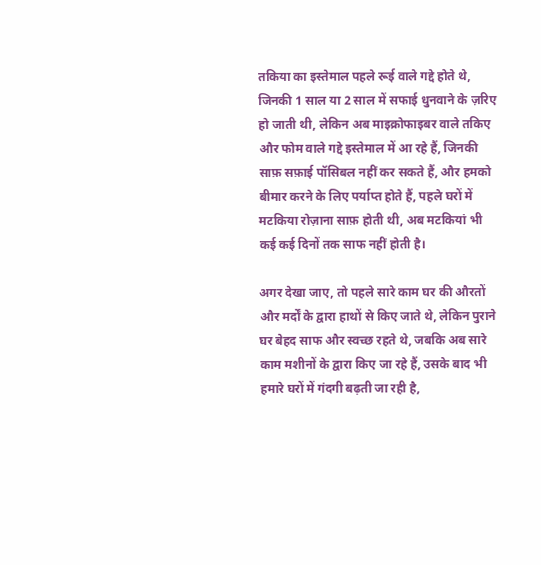तकिया का इस्तेमाल पहले रूई वाले गद्दे होते थे, जिनकी 1 साल या 2 साल में सफाई धुनवाने के ज़रिए हो जाती थी, लेकिन अब माइक्रोफाइबर वाले तकिए और फोम वाले गद्दे इस्तेमाल में आ रहे हैं, जिनकी साफ़ सफ़ाई पॉसिबल नहीं कर सकते हैं, और हमको बीमार करने के लिए पर्याप्त होते हैं, पहले घरों में मटकिया रोज़ाना साफ़ होती थी, अब मटकियां भी कई कई दिनों तक साफ नहीं होती है।

अगर देखा जाए, तो पहले सारे काम घर की औरतों और मर्दों के द्वारा हाथों से किए जाते थे, लेकिन पुराने घर बेहद साफ और स्वच्छ रहते थे, जबकि अब सारे काम मशीनों के द्वारा किए जा रहे हैं, उसके बाद भी हमारे घरों में गंदगी बढ़ती जा रही है,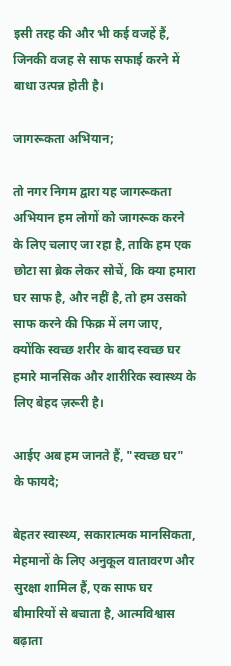इसी तरह की और भी कई वजहें हैं, जिनकी वजह से साफ सफाई करने में बाधा उत्पन्न होती है।

जागरूकता अभियान;

तो नगर निगम द्वारा यह जागरूकता अभियान हम लोगों को जागरूक करने के लिए चलाए जा रहा है, ताकि हम एक छोटा सा ब्रेक लेकर सोचें, कि क्या हमारा घर साफ है, और नहीं है, तो हम उसको साफ करने की फिक्र में लग जाए, क्योंकि स्वच्छ शरीर के बाद स्वच्छ घर हमारे मानसिक और शारीरिक स्वास्थ्य के लिए बेहद ज़रूरी है।

आईए अब हम जानते हैं, "स्वच्छ घर" के फायदे;

बेहतर स्वास्थ्य, सकारात्मक मानसिकता, मेहमानों के लिए अनुकूल वातावरण और सुरक्षा शामिल हैं, एक साफ घर बीमारियों से बचाता है, आत्मविश्वास बढ़ाता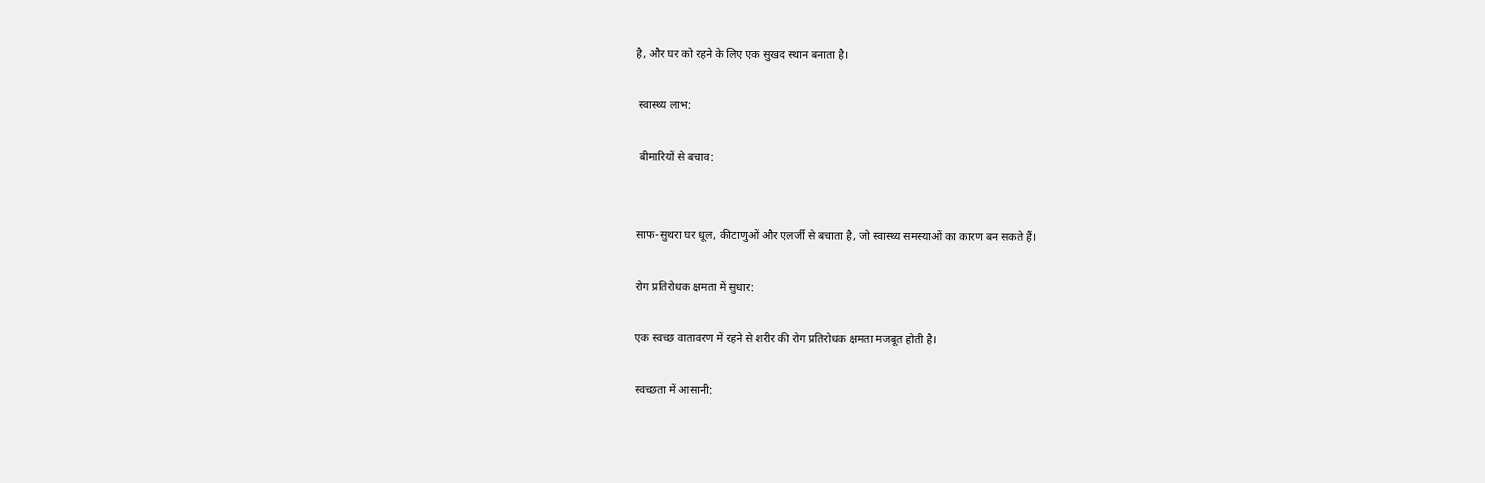है, और घर को रहने के लिए एक सुखद स्थान बनाता है।

 स्वास्थ्य लाभ:

 बीमारियों से बचाव:


साफ-सुथरा घर धूल, कीटाणुओं और एलर्जी से बचाता है, जो स्वास्थ्य समस्याओं का कारण बन सकते हैं।

रोग प्रतिरोधक क्षमता में सुधार:

एक स्वच्छ वातावरण में रहने से शरीर की रोग प्रतिरोधक क्षमता मजबूत होती है।

स्वच्छता में आसानी: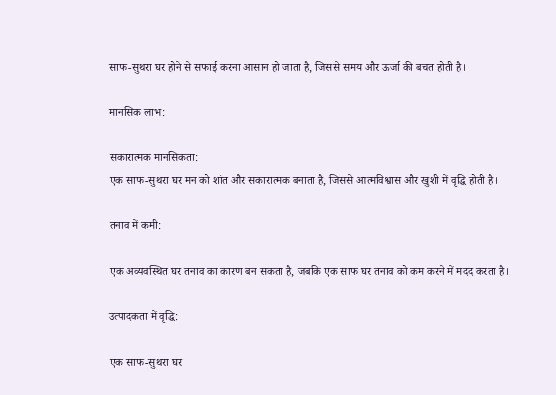साफ-सुथरा घर होने से सफाई करना आसान हो जाता है, जिससे समय और ऊर्जा की बचत होती है।

मानसिक लाभ:

सकारात्मक मानसिकता:
एक साफ-सुथरा घर मन को शांत और सकारात्मक बनाता है, जिससे आत्मविश्वास और खुशी में वृद्धि होती है।

तनाव में कमी:

एक अव्यवस्थित घर तनाव का कारण बन सकता है, जबकि एक साफ घर तनाव को कम करने में मदद करता है।

उत्पादकता में वृद्धि:

एक साफ-सुथरा घर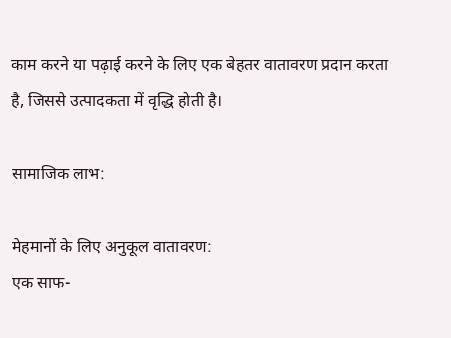काम करने या पढ़ाई करने के लिए एक बेहतर वातावरण प्रदान करता है, जिससे उत्पादकता में वृद्धि होती है।

सामाजिक लाभ:

मेहमानों के लिए अनुकूल वातावरण:
एक साफ-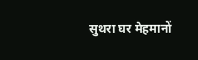सुथरा घर मेहमानों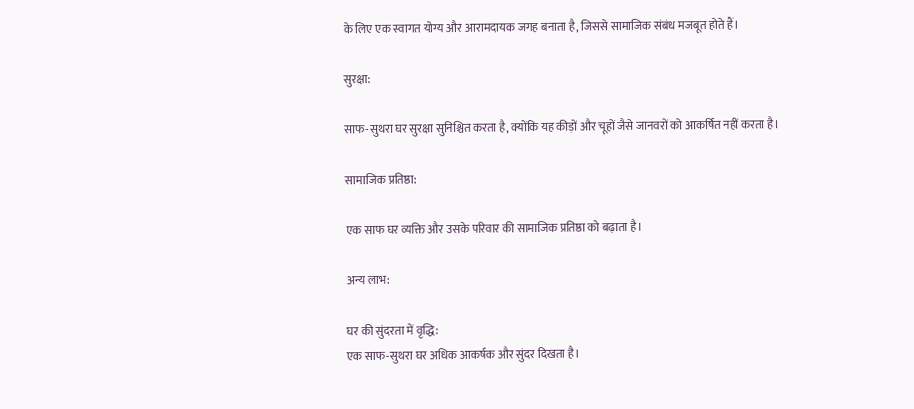के लिए एक स्वागत योग्य और आरामदायक जगह बनाता है, जिससे सामाजिक संबंध मजबूत होते हैं।

सुरक्षा:

साफ-सुथरा घर सुरक्षा सुनिश्चित करता है, क्योंकि यह कीड़ों और चूहों जैसे जानवरों को आकर्षित नहीं करता है।

सामाजिक प्रतिष्ठा:

एक साफ घर व्यक्ति और उसके परिवार की सामाजिक प्रतिष्ठा को बढ़ाता है।

अन्य लाभ:

घर की सुंदरता में वृद्धि:
एक साफ-सुथरा घर अधिक आकर्षक और सुंदर दिखता है।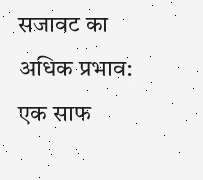सजावट का अधिक प्रभाव:
एक साफ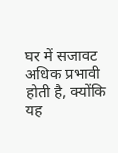घर में सजावट अधिक प्रभावी होती है, क्योंकि यह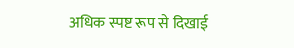अधिक स्पष्ट रूप से दिखाई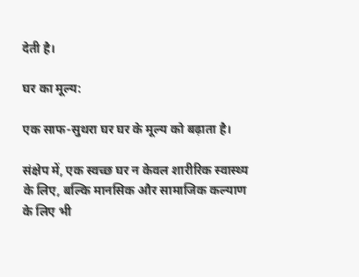देती है।

घर का मूल्य:

एक साफ-सुथरा घर घर के मूल्य को बढ़ाता है।

संक्षेप में, एक स्वच्छ घर न केवल शारीरिक स्वास्थ्य के लिए, बल्कि मानसिक और सामाजिक कल्याण के लिए भी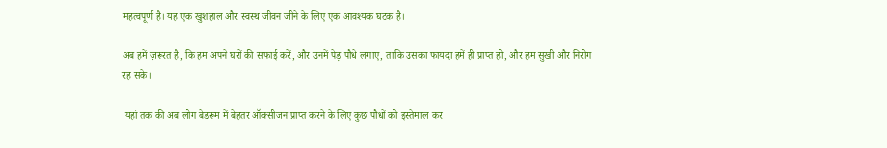महत्वपूर्ण है। यह एक खुशहाल और स्वस्थ जीवन जीने के लिए एक आवश्यक घटक है।

अब हमें ज़रूरत है, कि हम अपने घरों की सफाई करें, और उनमें पेड़ पौधे लगाए, ताकि उसका फायदा हमें ही प्राप्त हो, और हम सुखी और निरोग रह सके।

 यहां तक की अब लोग बेडरूम में बेहतर ऑक्सीजन प्राप्त करने के लिए कुछ पौधों को इस्तेमाल कर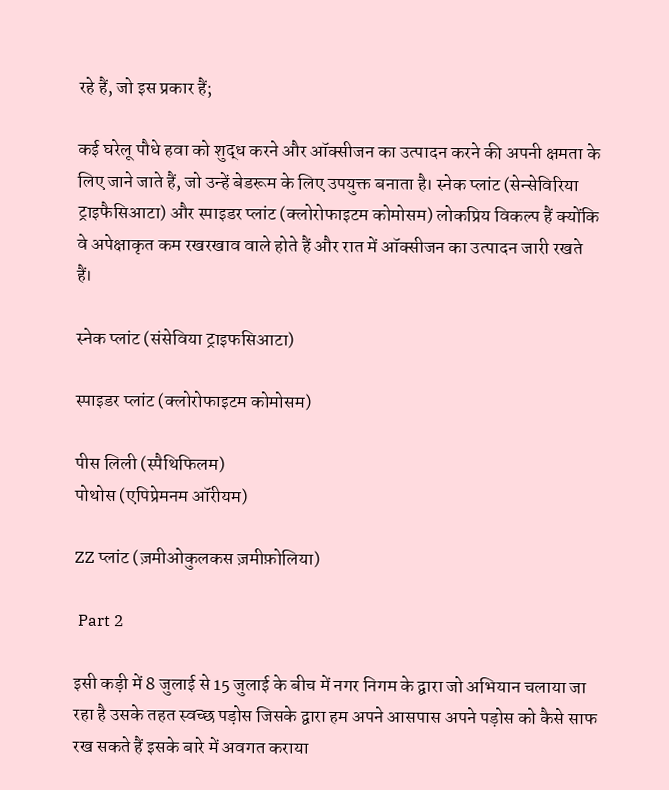रहे हैं, जो इस प्रकार हैं;

कई घरेलू पौधे हवा को शुद्ध करने और ऑक्सीजन का उत्पादन करने की अपनी क्षमता के लिए जाने जाते हैं, जो उन्हें बेडरूम के लिए उपयुक्त बनाता है। स्नेक प्लांट (सेन्सेविरिया ट्राइफैसिआटा) और स्पाइडर प्लांट (क्लोरोफाइटम कोमोसम) लोकप्रिय विकल्प हैं क्योंकि वे अपेक्षाकृत कम रखरखाव वाले होते हैं और रात में ऑक्सीजन का उत्पादन जारी रखते हैं।

स्नेक प्लांट (संसेविया ट्राइफसिआटा)

स्पाइडर प्लांट (क्लोरोफाइटम कोमोसम)

पीस लिली (स्पैथिफिलम)
पोथोस (एपिप्रेमनम ऑरीयम)

ZZ प्लांट (ज़मीओकुलकस ज़मीफ़ोलिया)

 Part 2

इसी कड़ी में 8 जुलाई से 15 जुलाई के बीच में नगर निगम के द्वारा जो अभियान चलाया जा रहा है उसके तहत स्वच्छ पड़ोस जिसके द्वारा हम अपने आसपास अपने पड़ोस को कैसे साफ रख सकते हैं इसके बारे में अवगत कराया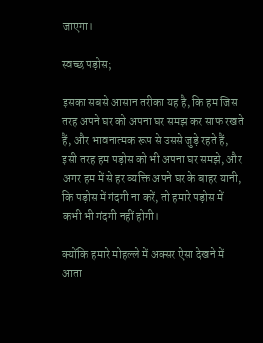जाएगा।

स्वच्छ पड़ोस;

इसका सबसे आसान तरीका यह है, कि हम जिस तरह अपने घर को अपना घर समझ कर साफ रखते हैं, और भावनात्मक रूप से उससे जुड़े रहते हैं, इसी तरह हम पड़ोस को भी अपना घर समझे, और अगर हम में से हर व्यक्ति अपने घर के बाहर यानी, कि पड़ोस में गंदगी ना करें, तो हमारे पड़ोस में कभी भी गंदगी नहीं होगी।

क्योंकि हमारे मोहल्ले में अक्सर ऐसा देखने में आता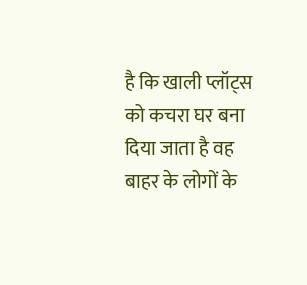है कि खाली प्लॉट्स को कचरा घर बना दिया जाता है वह बाहर के लोगों के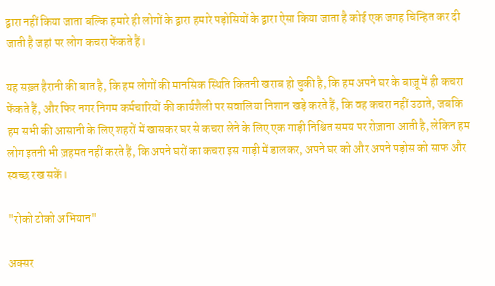द्वारा नहीं किया जाता बल्कि हमारे ही लोगों के द्वारा हमारे पड़ोसियों के द्वारा ऐसा किया जाता है कोई एक जगह चिन्हित कर दी जाती है जहां पर लोग कचरा फेंकते हैं।

यह सख़्त हैरानी की बात है, कि हम लोगों की मानसिक स्थिति कितनी खराब हो चुकी है, कि हम अपने घर के बाज़ू में ही कचरा फेंकते हैं, और फिर नगर निगम कर्मचारियों की कार्यशैली पर सवालिया निशान खड़े करते हैं, कि वह कचरा नहीं उठाते, जबकि हम सभी की आसानी के लिए शहरों में खासकर घर से कचरा लेने के लिए एक गाड़ी निश्चित समय पर रोज़ाना आती है, लेकिन हम लोग इतनी भी ज़हमत नहीं करते हैं, कि अपने घरों का कचरा इस गाड़ी में डालकर, अपने घर को और अपने पड़ोस को साफ और स्वच्छ रख सकें।

"रोको टोको अभियान"

अक्सर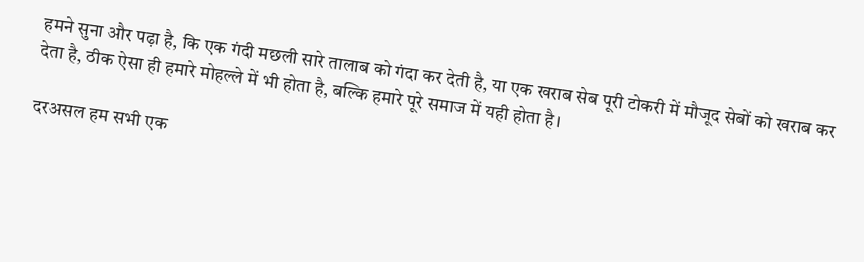हमने सुना और पढ़ा है, कि एक गंदी मछली सारे तालाब को गंदा कर देती है, या एक खराब सेब पूरी टोकरी में मौजूद सेबों को खराब कर देता है, ठीक ऐसा ही हमारे मोहल्ले में भी होता है, बल्कि हमारे पूरे समाज में यही होता है।

दरअसल हम सभी एक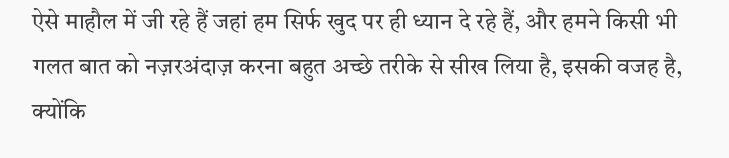ऐसे माहौल में जी रहे हैं जहां हम सिर्फ खुद पर ही ध्यान दे रहे हैं, और हमने किसी भी गलत बात को नज़रअंदाज़ करना बहुत अच्छे तरीके से सीख लिया है, इसकी वजह है, क्योंकि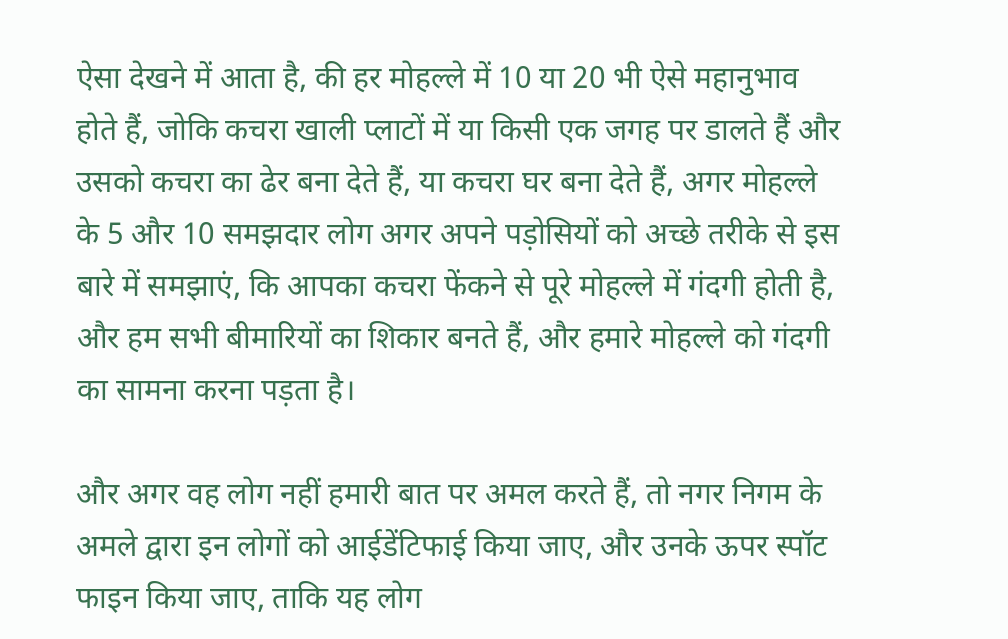ऐसा देखने में आता है, की हर मोहल्ले में 10 या 20 भी ऐसे महानुभाव होते हैं, जोकि कचरा खाली प्लाटों में या किसी एक जगह पर डालते हैं और उसको कचरा का ढेर बना देते हैं, या कचरा घर बना देते हैं, अगर मोहल्ले के 5 और 10 समझदार लोग अगर अपने पड़ोसियों को अच्छे तरीके से इस बारे में समझाएं, कि आपका कचरा फेंकने से पूरे मोहल्ले में गंदगी होती है, और हम सभी बीमारियों का शिकार बनते हैं, और हमारे मोहल्ले को गंदगी का सामना करना पड़ता है।

और अगर वह लोग नहीं हमारी बात पर अमल करते हैं, तो नगर निगम के अमले द्वारा इन लोगों को आईडेंटिफाई किया जाए, और उनके ऊपर स्पॉट फाइन किया जाए, ताकि यह लोग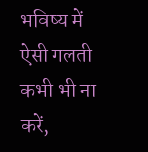भविष्य में ऐसी गलती कभी भी ना करें,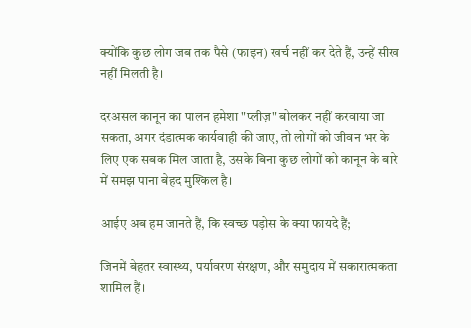क्योंकि कुछ लोग जब तक पैसे (फाइन) खर्च नहीं कर देते हैं, उन्हें सीख नहीं मिलती है।

दरअसल कानून का पालन हमेशा "प्लीज़" बोलकर नहीं करवाया जा सकता, अगर दंडात्मक कार्यवाही की जाए, तो लोगों को जीवन भर के लिए एक सबक मिल जाता है, उसके बिना कुछ लोगों को कानून के बारे में समझ पाना बेहद मुश्किल है।

आईए अब हम जानते हैं, कि स्वच्छ पड़ोस के क्या फायदे हैं;

जिनमें बेहतर स्वास्थ्य, पर्यावरण संरक्षण, और समुदाय में सकारात्मकता शामिल हैं।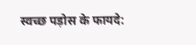स्वच्छ पड़ोस के फायदे: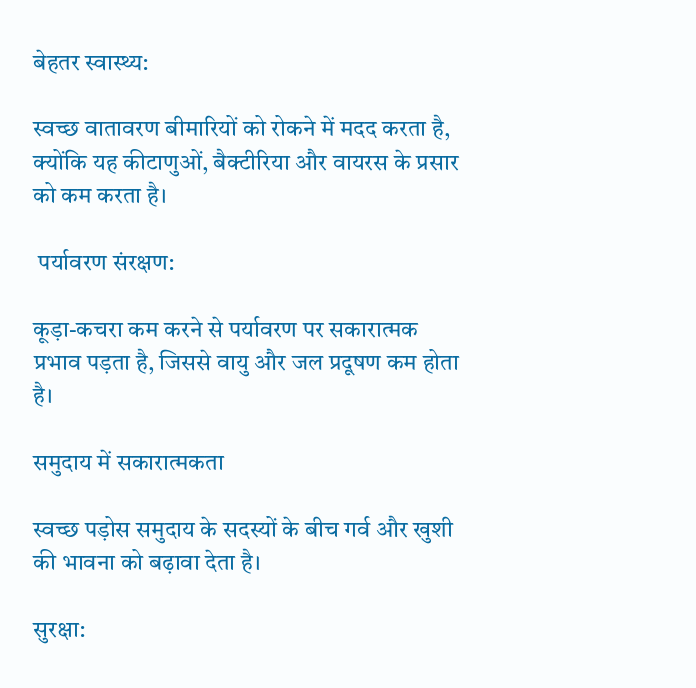बेहतर स्वास्थ्य:

स्वच्छ वातावरण बीमारियों को रोकने में मदद करता है, क्योंकि यह कीटाणुओं, बैक्टीरिया और वायरस के प्रसार को कम करता है।

 पर्यावरण संरक्षण:

कूड़ा-कचरा कम करने से पर्यावरण पर सकारात्मक प्रभाव पड़ता है, जिससे वायु और जल प्रदूषण कम होता है।

समुदाय में सकारात्मकता

स्वच्छ पड़ोस समुदाय के सदस्यों के बीच गर्व और खुशी की भावना को बढ़ावा देता है।

सुरक्षा: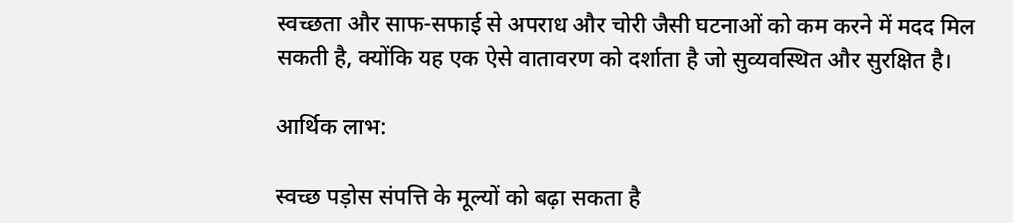स्वच्छता और साफ-सफाई से अपराध और चोरी जैसी घटनाओं को कम करने में मदद मिल सकती है, क्योंकि यह एक ऐसे वातावरण को दर्शाता है जो सुव्यवस्थित और सुरक्षित है।

आर्थिक लाभ:

स्वच्छ पड़ोस संपत्ति के मूल्यों को बढ़ा सकता है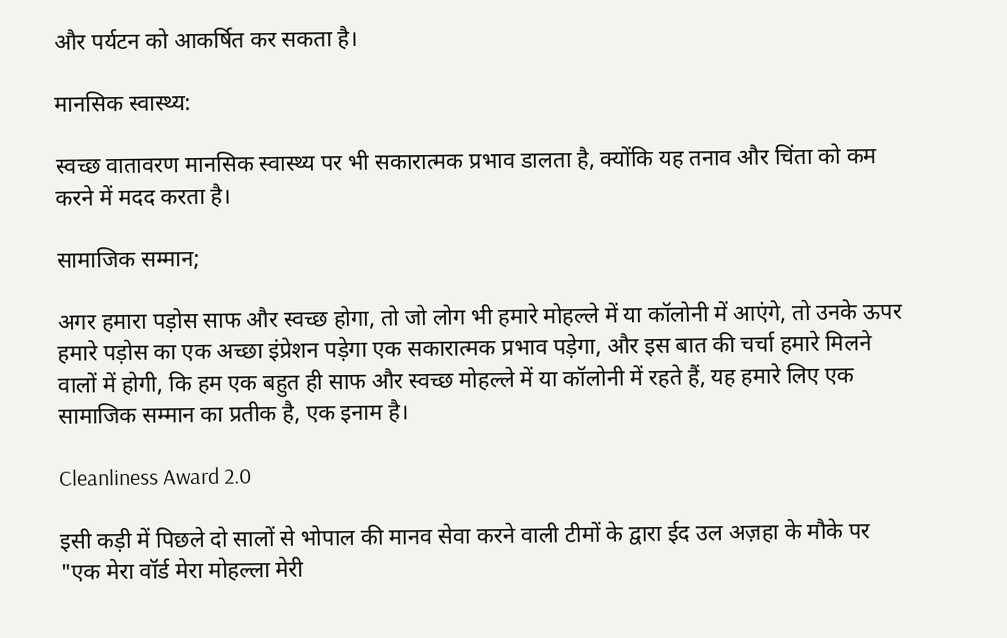और पर्यटन को आकर्षित कर सकता है।

मानसिक स्वास्थ्य:

स्वच्छ वातावरण मानसिक स्वास्थ्य पर भी सकारात्मक प्रभाव डालता है, क्योंकि यह तनाव और चिंता को कम करने में मदद करता है।

सामाजिक सम्मान;

अगर हमारा पड़ोस साफ और स्वच्छ होगा, तो जो लोग भी हमारे मोहल्ले में या कॉलोनी में आएंगे, तो उनके ऊपर हमारे पड़ोस का एक अच्छा इंप्रेशन पड़ेगा एक सकारात्मक प्रभाव पड़ेगा, और इस बात की चर्चा हमारे मिलने वालों में होगी, कि हम एक बहुत ही साफ और स्वच्छ मोहल्ले में या कॉलोनी में रहते हैं, यह हमारे लिए एक सामाजिक सम्मान का प्रतीक है, एक इनाम है।

Cleanliness Award 2.0

इसी कड़ी में पिछले दो सालों से भोपाल की मानव सेवा करने वाली टीमों के द्वारा ईद उल अज़हा के मौके पर "एक मेरा वॉर्ड मेरा मोहल्ला मेरी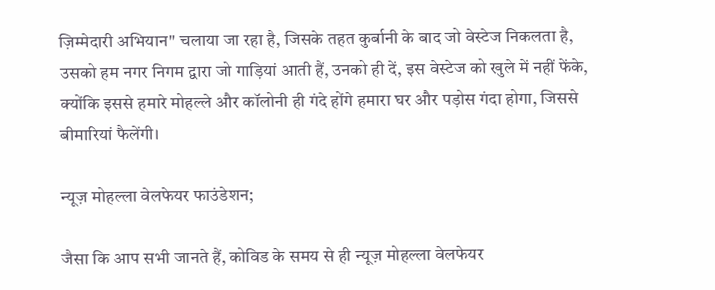ज़िम्मेदारी अभियान" चलाया जा रहा है, जिसके तहत कुर्बानी के बाद जो वेस्टेज निकलता है, उसको हम नगर निगम द्वारा जो गाड़ियां आती हैं, उनको ही दें, इस वेस्टेज को खुले में नहीं फेंके, क्योंकि इससे हमारे मोहल्ले और कॉलोनी ही गंदे होंगे हमारा घर और पड़ोस गंदा होगा, जिससे बीमारियां फैलेंगी।

न्यूज़ मोहल्ला वेलफेयर फाउंडेशन;

जैसा कि आप सभी जानते हैं, कोविड के समय से ही न्यूज़ मोहल्ला वेलफेयर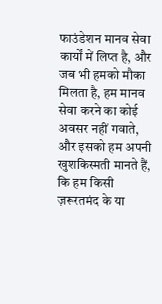फाउंडेशन मानव सेवा कार्यों में लिप्त है, और जब भी हमको मौका मिलता है, हम मानव सेवा करने का कोई अवसर नहीं गवाते, और इसको हम अपनी खुशकिस्मती मानते हैं, कि हम किसी ज़रूरतमंद के या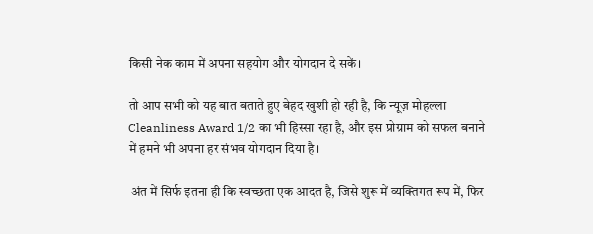किसी नेक काम में अपना सहयोग और योगदान दे सकें।

तो आप सभी को यह बात बताते हुए बेहद खुशी हो रही है, कि न्यूज़ मोहल्ला Cleanliness Award 1/2 का भी हिस्सा रहा है, और इस प्रोग्राम को सफल बनाने में हमने भी अपना हर संभव योगदान दिया है।

 अंत में सिर्फ इतना ही कि स्वच्छता एक आदत है, जिसे शुरू में व्यक्तिगत रूप में, फिर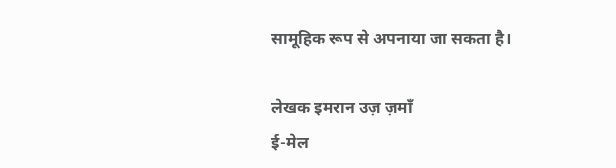सामूहिक रूप से अपनाया जा सकता है।

लेखक इमरान उज़ ज़माँ
ई-मेल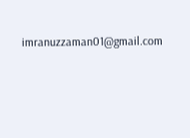imranuzzaman01@gmail.com